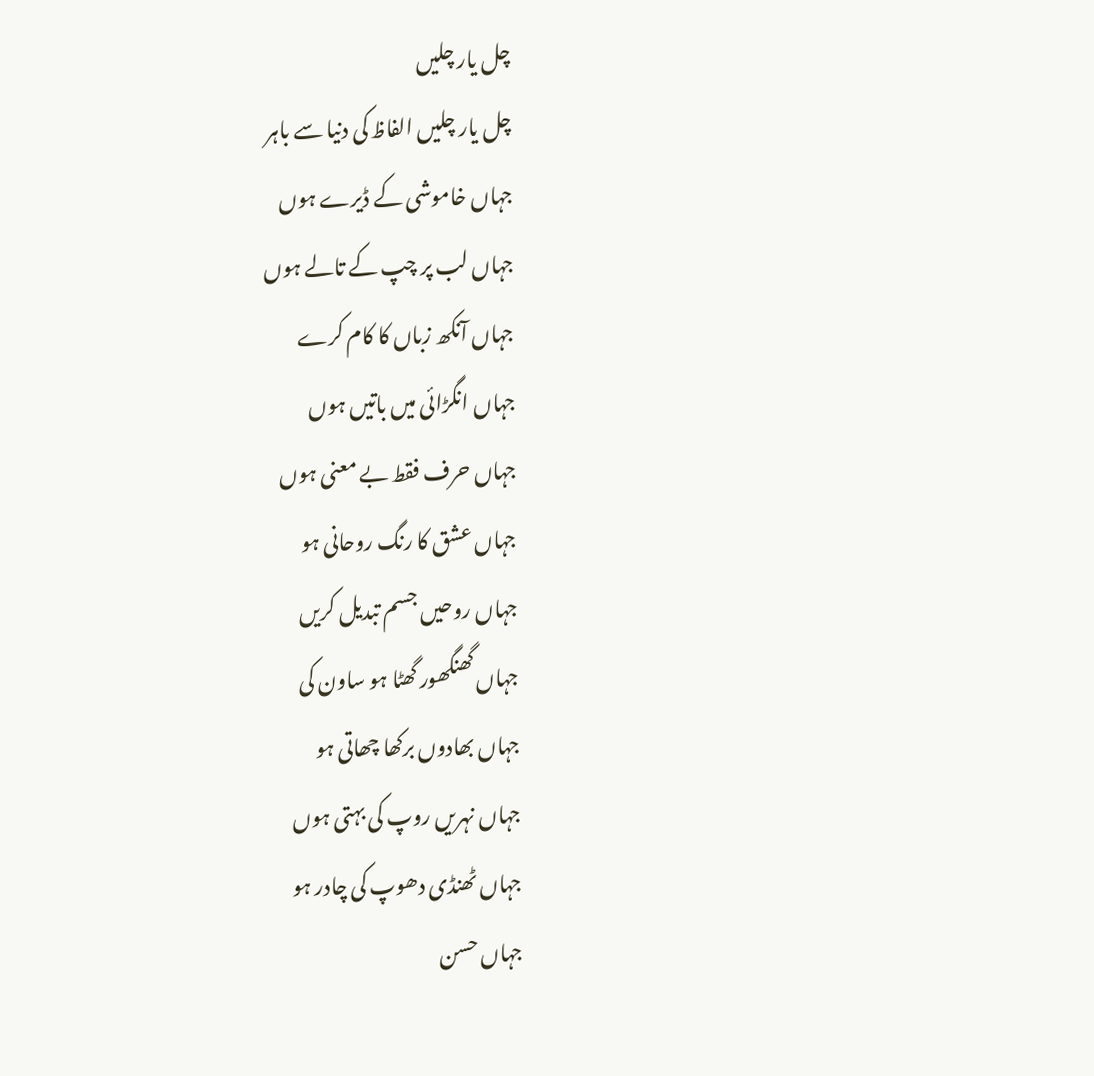چل یار چلیں
چل یار چلیں الفاظ کی دنیا سے باہر
جہاں خاموشی کے ڈیرے ہوں
جہاں لب پر چپ کے تالے ہوں
جہاں آنکھ زباں کا کام کرے
جہاں انگڑائی میں باتیں ہوں
جہاں حرف فقط بے معنی ہوں
جہاں عشق کا رنگ روحانی ہو
جہاں روحیں جسم تبدیل کریں
جہاں گھنگھور گھٹا ہو ساون کی
جہاں بھادوں برکھا چھاتی ہو
جہاں نہریں روپ کی بہتی ہوں
جہاں ٹھنڈی دھوپ کی چادر ہو
جہاں حسن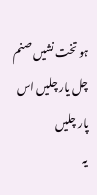ہو تخت نشیں صنم
چل یار چلیں اس پار چلیں
یہ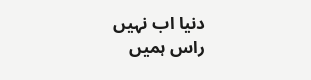دنیا اب نہیں راس ہمیں